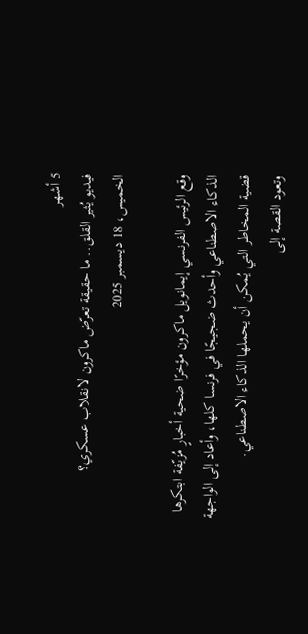5 أشهر
فيديو يُثير القلق.. ما حقيقة تعرّض ماكرون لانقلاب عسكري؟
الخميس، 18 ديسمبر 2025

وقع الرئيس الفرنسي إيمانويل ماكرون مؤخرًا ضحية أخبارٍ مُزيّفة ابتكرها الذكاء الاصطناعي وأحدث ضجيجًا في فرنسا كلها، وأعاد إلى الواجهة قضية المخاطر التي يُمكن أن يحملها الذكاء الاصطناعي.
وتعود القصة إلى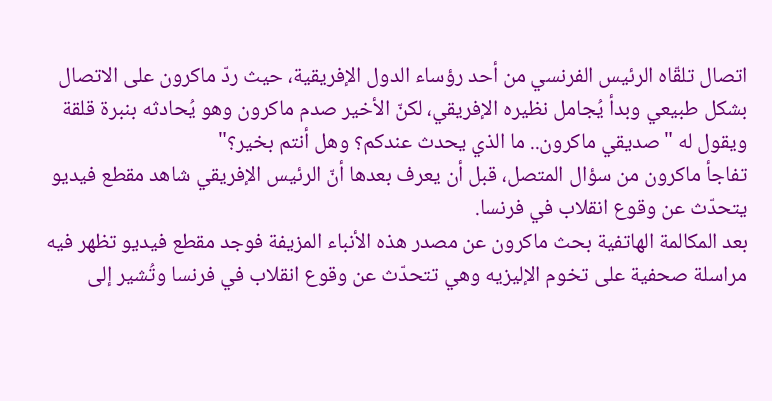اتصال تلقّاه الرئيس الفرنسي من أحد رؤساء الدول الإفريقية، حيث ردّ ماكرون على الاتصال بشكل طبيعي وبدأ يُجامل نظيره الإفريقي، لكنّ الأخير صدم ماكرون وهو يُحادثه بنبرة قلقة ويقول له "صديقي ماكرون.. ما الذي يحدث عندكم؟ وهل أنتم بخير؟"
تفاجأ ماكرون من سؤال المتصل، قبل أن يعرف بعدها أنّ الرئيس الإفريقي شاهد مقطع فيديو يتحدّث عن وقوع انقلاب في فرنسا.
بعد المكالمة الهاتفية بحث ماكرون عن مصدر هذه الأنباء المزيفة فوجد مقطع فيديو تظهر فيه مراسلة صحفية على تخوم الإليزيه وهي تتحدّث عن وقوع انقلاب في فرنسا وتُشير إلى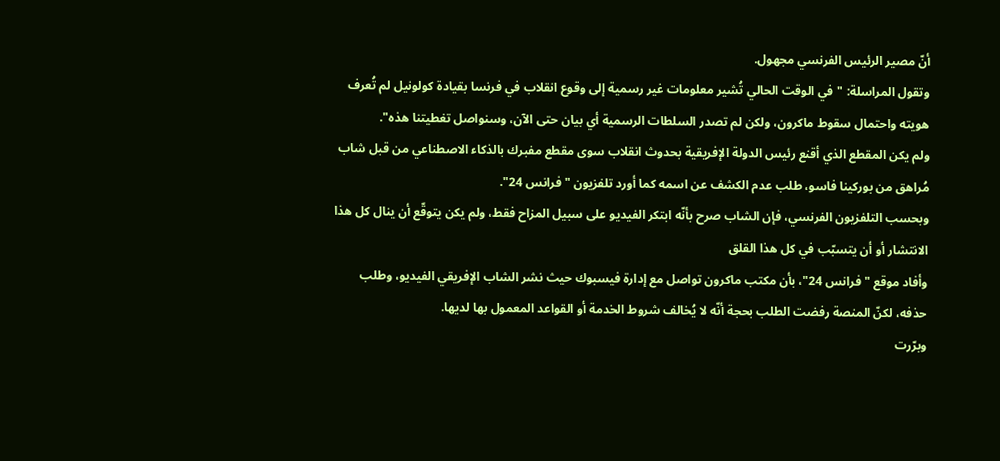أنّ مصير الرئيس الفرنسي مجهول.
وتقول المراسلة: "في الوقت الحالي تُشير معلومات غير رسمية إلى وقوع انقلاب في فرنسا بقيادة كولونيل لم تُعرف هويته واحتمال سقوط ماكرون، ولكن لم تصدر السلطات الرسمية أي بيان حتى الآن، وسنواصل تغطيتنا هذه".
ولم يكن المقطع الذي أقنع رئيس الدولة الإفريقية بحدوث انقلاب سوى مقطع مفبرك بالذكاء الاصطناعي من قبل شاب مُراهق من بوركينا فاسو، طلب عدم الكشف عن اسمه كما أورد تلفزيون "فرانس 24".
وبحسب التلفزيون الفرنسي، فإن الشاب صرح بأنّه ابتكر الفيديو على سبيل المزاح فقط، ولم يكن يتوقّع أن ينال كل هذا الانتشار أو أن يتسبّب في كل هذا القلق
وأفاد موقع "فرانس 24"، بأن مكتب ماكرون تواصل مع إدارة فيسبوك حيث نشر الشاب الإفريقي الفيديو، وطلب حذفه، لكنّ المنصة رفضت الطلب بحجة أنّه لا يُخالف شروط الخدمة أو القواعد المعمول بها لديها.
وبرّرت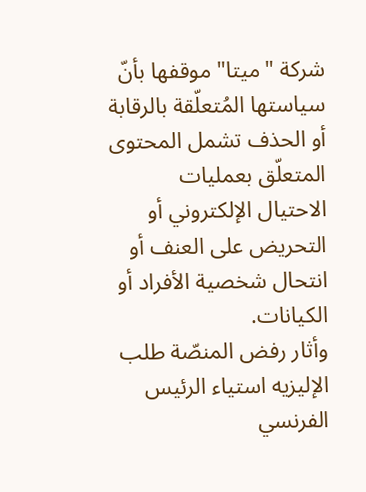شركة "ميتا" موقفها بأنّ سياستها المُتعلّقة بالرقابة أو الحذف تشمل المحتوى المتعلّق بعمليات الاحتيال الإلكتروني أو التحريض على العنف أو انتحال شخصية الأفراد أو الكيانات.
وأثار رفض المنصّة طلب الإليزيه استياء الرئيس الفرنسي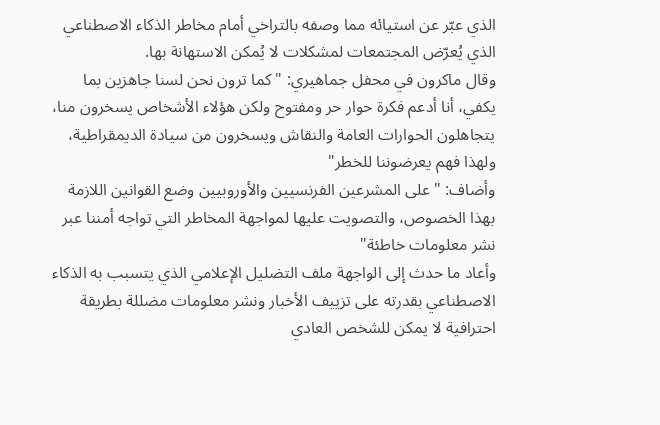الذي عبّر عن استيائه مما وصفه بالتراخي أمام مخاطر الذكاء الاصطناعي الذي يُعرّض المجتمعات لمشكلات لا يُمكن الاستهانة بها.
وقال ماكرون في محفل جماهيري: "كما ترون نحن لسنا جاهزين بما يكفي، أنا أدعم فكرة حوار حر ومفتوح ولكن هؤلاء الأشخاص يسخرون منا، يتجاهلون الحوارات العامة والنقاش ويسخرون من سيادة الديمقراطية، ولهذا فهم يعرضوننا للخطر"
وأضاف: "على المشرعين الفرنسيين والأوروبيين وضع القوانين اللازمة بهذا الخصوص، والتصويت عليها لمواجهة المخاطر التي تواجه أمننا عبر نشر معلومات خاطئة"
وأعاد ما حدث إلى الواجهة ملف التضليل الإعلامي الذي يتسبب به الذكاء الاصطناعي بقدرته على تزييف الأخبار ونشر معلومات مضللة بطريقة احترافية لا يمكن للشخص العادي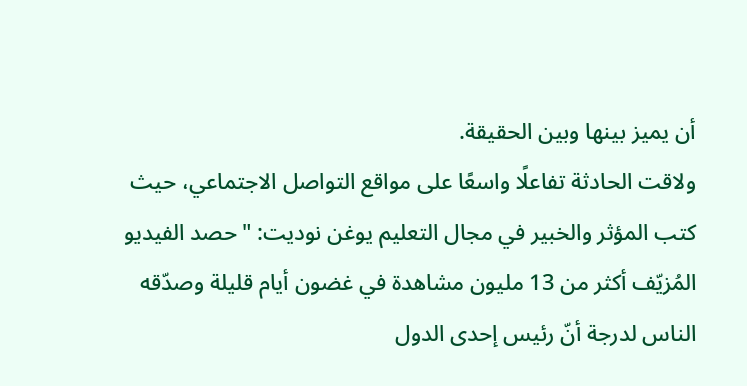أن يميز بينها وبين الحقيقة.
ولاقت الحادثة تفاعلًا واسعًا على مواقع التواصل الاجتماعي، حيث كتب المؤثر والخبير في مجال التعليم يوغن نوديت: "حصد الفيديو المُزيّف أكثر من 13 مليون مشاهدة في غضون أيام قليلة وصدّقه الناس لدرجة أنّ رئيس إحدى الدول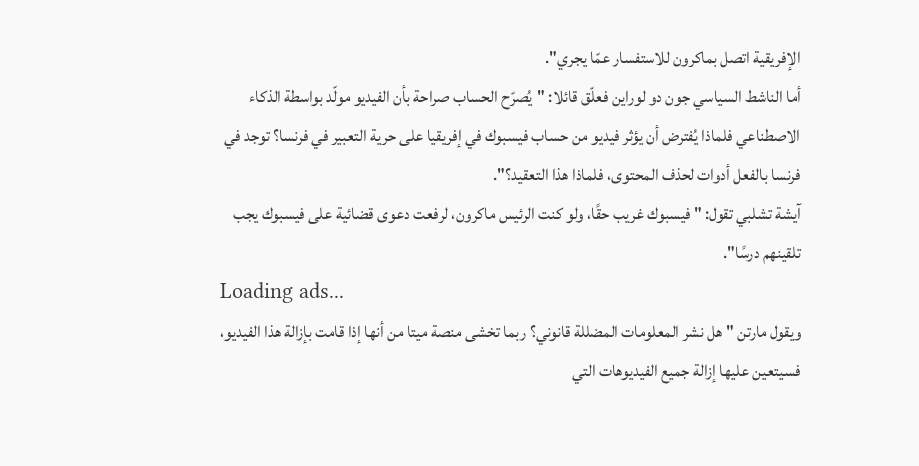الإفريقية اتصل بماكرون للاستفسار عمّا يجري".
أما الناشط السياسي جون دو لوراين فعلّق قائلا: "يُصرّح الحساب صراحة بأن الفيديو مولّد بواسطة الذكاء الاصطناعي فلماذا يُفترض أن يؤثر فيديو من حساب فيسبوك في إفريقيا على حرية التعبير في فرنسا؟ توجد في فرنسا بالفعل أدوات لحذف المحتوى، فلماذا هذا التعقيد؟".
آيشة تشلبي تقول: " فيسبوك غريب حقًا، ولو كنت الرئيس ماكرون، لرفعت دعوى قضائية على فيسبوك يجب تلقينهم درسًا".
Loading ads...
ويقول مارتن "هل نشر المعلومات المضللة قانوني؟ ربما تخشى منصة ميتا من أنها إذا قامت بإزالة هذا الفيديو، فسيتعين عليها إزالة جميع الفيديوهات التي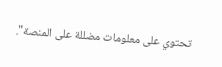تحتوي على معلومات مضللة على المنصة".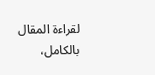لقراءة المقال بالكامل،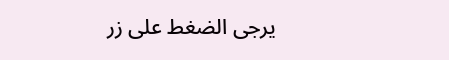يرجى الضغط على زر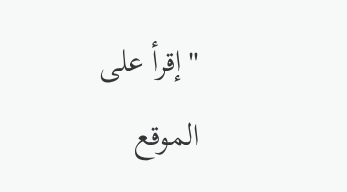"إقرأ على الموقع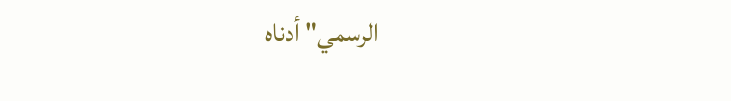الرسمي" أدناه